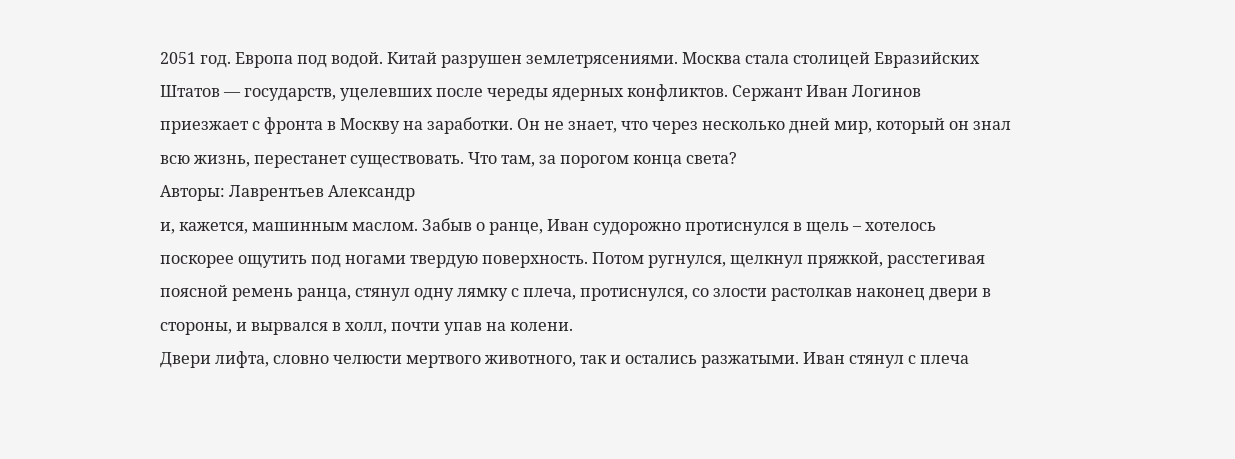2051 год. Европа под водой. Китай разрушен землетрясениями. Москва стала столицей Евразийских Штатов — государств, уцелевших после череды ядерных конфликтов. Сержант Иван Логинов приезжает с фронта в Москву на заработки. Он не знает, что через несколько дней мир, который он знал всю жизнь, перестанет существовать. Что там, за порогом конца света?
Авторы: Лаврентьев Александр
и, кажется, машинным маслом. Забыв о ранце, Иван судорожно протиснулся в щель – хотелось поскорее ощутить под ногами твердую поверхность. Потом ругнулся, щелкнул пряжкой, расстегивая поясной ремень ранца, стянул одну лямку с плеча, протиснулся, со злости растолкав наконец двери в стороны, и вырвался в холл, почти упав на колени.
Двери лифта, словно челюсти мертвого животного, так и остались разжатыми. Иван стянул с плеча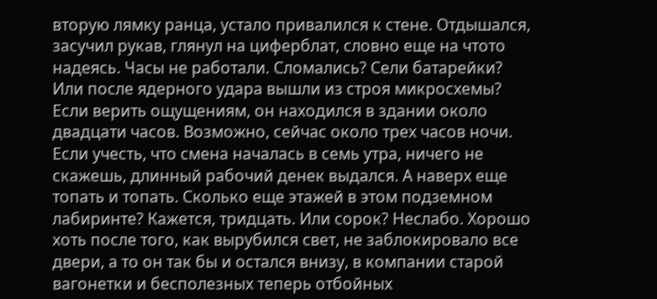вторую лямку ранца, устало привалился к стене. Отдышался, засучил рукав, глянул на циферблат, словно еще на чтото надеясь. Часы не работали. Сломались? Сели батарейки? Или после ядерного удара вышли из строя микросхемы? Если верить ощущениям, он находился в здании около двадцати часов. Возможно, сейчас около трех часов ночи. Если учесть, что смена началась в семь утра, ничего не скажешь, длинный рабочий денек выдался. А наверх еще топать и топать. Сколько еще этажей в этом подземном лабиринте? Кажется, тридцать. Или сорок? Неслабо. Хорошо хоть после того, как вырубился свет, не заблокировало все двери, а то он так бы и остался внизу, в компании старой вагонетки и бесполезных теперь отбойных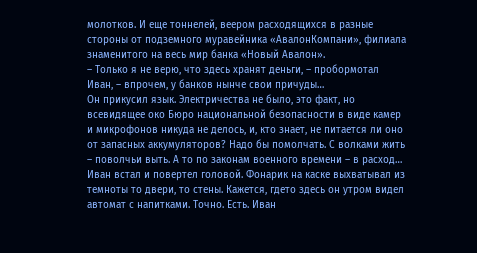молотков. И еще тоннелей, веером расходящихся в разные стороны от подземного муравейника «АвалонКомпани», филиала знаменитого на весь мир банка «Новый Авалон».
– Только я не верю, что здесь хранят деньги, – пробормотал Иван, – впрочем, у банков нынче свои причуды…
Он прикусил язык. Электричества не было, это факт, но всевидящее око Бюро национальной безопасности в виде камер и микрофонов никуда не делось, и, кто знает, не питается ли оно от запасных аккумуляторов? Надо бы помолчать. С волками жить – поволчьи выть. А то по законам военного времени – в расход…
Иван встал и повертел головой. Фонарик на каске выхватывал из темноты то двери, то стены. Кажется, гдето здесь он утром видел автомат с напитками. Точно. Есть. Иван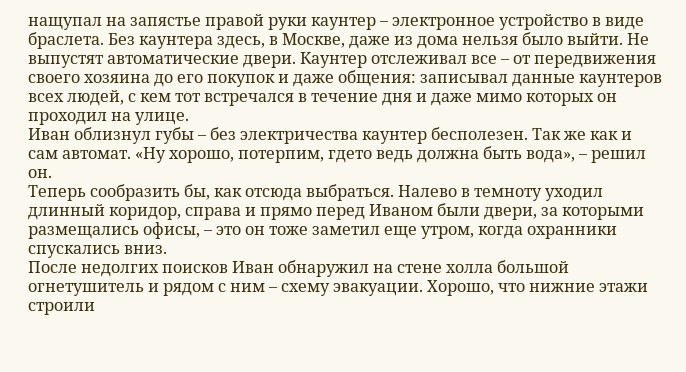нащупал на запястье правой руки каунтер – электронное устройство в виде браслета. Без каунтера здесь, в Москве, даже из дома нельзя было выйти. Не выпустят автоматические двери. Каунтер отслеживал все – от передвижения своего хозяина до его покупок и даже общения: записывал данные каунтеров всех людей, с кем тот встречался в течение дня и даже мимо которых он проходил на улице.
Иван облизнул губы – без электричества каунтер бесполезен. Так же как и сам автомат. «Ну хорошо, потерпим, гдето ведь должна быть вода», – решил он.
Теперь сообразить бы, как отсюда выбраться. Налево в темноту уходил длинный коридор, справа и прямо перед Иваном были двери, за которыми размещались офисы, – это он тоже заметил еще утром, когда охранники спускались вниз.
После недолгих поисков Иван обнаружил на стене холла большой огнетушитель и рядом с ним – схему эвакуации. Хорошо, что нижние этажи строили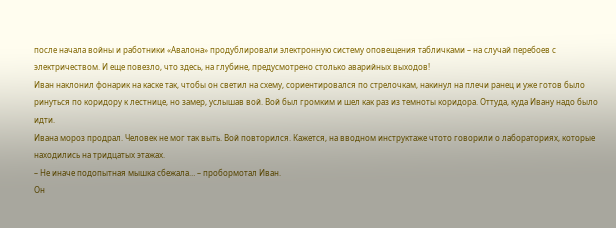после начала войны и работники «Авалона» продублировали электронную систему оповещения табличками – на случай перебоев с электричеством. И еще повезло, что здесь, на глубине, предусмотрено столько аварийных выходов!
Иван наклонил фонарик на каске так, чтобы он светил на схему, сориентировался по стрелочкам, накинул на плечи ранец и уже готов было ринуться по коридору к лестнице, но замер, услышав вой. Вой был громким и шел как раз из темноты коридора. Оттуда, куда Ивану надо было идти.
Ивана мороз продрал. Человек не мог так выть. Вой повторился. Кажется, на вводном инструктаже чтото говорили о лабораториях, которые находились на тридцатых этажах.
– Не иначе подопытная мышка сбежала… – пробормотал Иван.
Он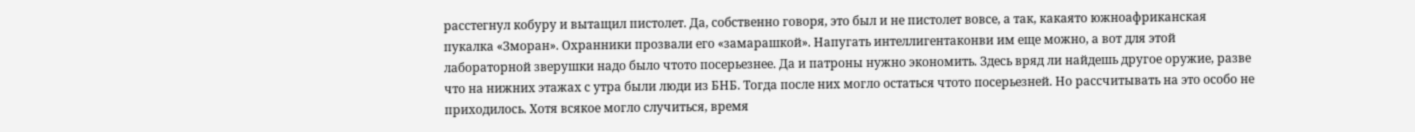расстегнул кобуру и вытащил пистолет. Да, собственно говоря, это был и не пистолет вовсе, а так, какаято южноафриканская пукалка «Зморан». Охранники прозвали его «замарашкой». Напугать интеллигентаконви им еще можно, а вот для этой лабораторной зверушки надо было чтото посерьезнее. Да и патроны нужно экономить. Здесь вряд ли найдешь другое оружие, разве что на нижних этажах с утра были люди из БНБ. Тогда после них могло остаться чтото посерьезней. Но рассчитывать на это особо не приходилось. Хотя всякое могло случиться, время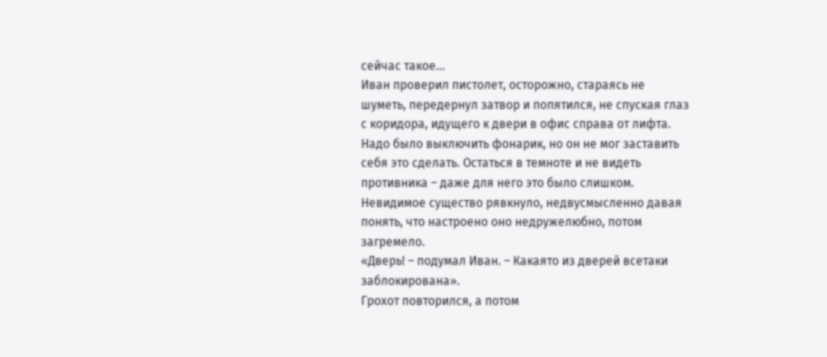сейчас такое…
Иван проверил пистолет, осторожно, стараясь не шуметь, передернул затвор и попятился, не спуская глаз с коридора, идущего к двери в офис справа от лифта. Надо было выключить фонарик, но он не мог заставить себя это сделать. Остаться в темноте и не видеть противника – даже для него это было слишком.
Невидимое существо рявкнуло, недвусмысленно давая понять, что настроено оно недружелюбно, потом загремело.
«Дверь! – подумал Иван. – Какаято из дверей всетаки заблокирована».
Грохот повторился, а потом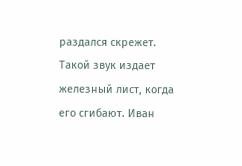раздался скрежет. Такой звук издает железный лист, когда его сгибают. Иван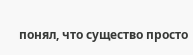понял, что существо просто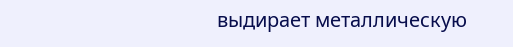выдирает металлическую